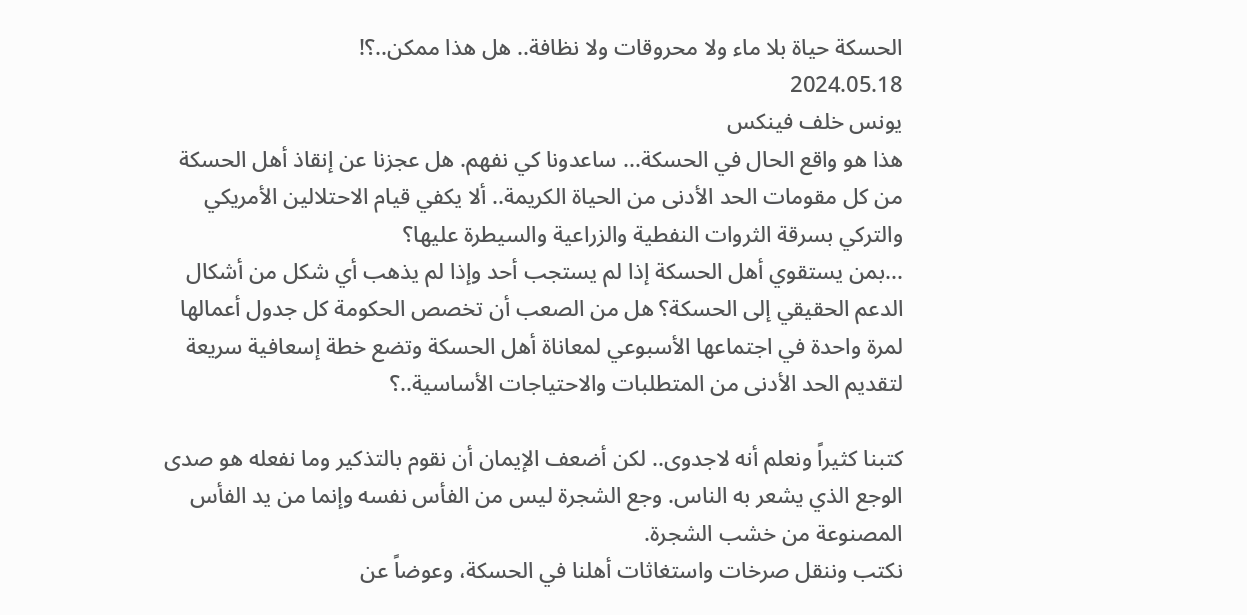الحسكة حياة بلا ماء ولا محروقات ولا نظافة.. هل هذا ممكن..؟!
2024.05.18
يونس خلف فينكس
هذا هو واقع الحال في الحسكة... ساعدونا كي نفهم. هل عجزنا عن إنقاذ أهل الحسكة من كل مقومات الحد الأدنى من الحياة الكريمة.. ألا يكفي قيام الاحتلالين الأمريكي والتركي بسرقة الثروات النفطية والزراعية والسيطرة عليها؟
...بمن يستقوي أهل الحسكة إذا لم يستجب أحد وإذا لم يذهب أي شكل من أشكال الدعم الحقيقي إلى الحسكة؟ هل من الصعب أن تخصص الحكومة كل جدول أعمالها لمرة واحدة في اجتماعها الأسبوعي لمعاناة أهل الحسكة وتضع خطة إسعافية سريعة لتقديم الحد الأدنى من المتطلبات والاحتياجات الأساسية..؟

كتبنا كثيراً ونعلم أنه لاجدوى.. لكن أضعف الإيمان أن نقوم بالتذكير وما نفعله هو صدى الوجع الذي يشعر به الناس. وجع الشجرة ليس من الفأس نفسه وإنما من يد الفأس المصنوعة من خشب الشجرة.
نكتب وننقل صرخات واستغاثات أهلنا في الحسكة، وعوضاً عن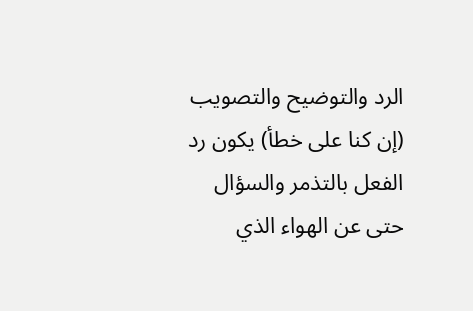الرد والتوضيح والتصويب (إن كنا على خطأ) يكون رد الفعل بالتذمر والسؤال حتى عن الهواء الذي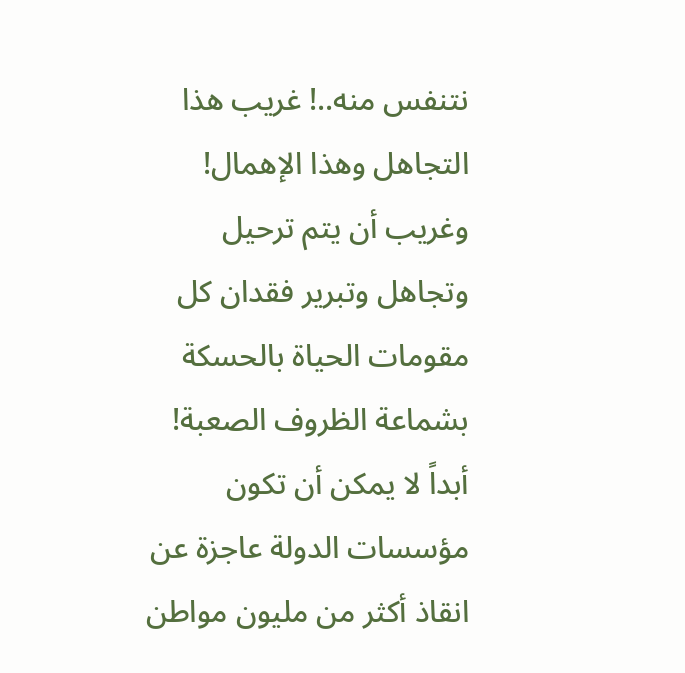نتنفس منه..! غريب هذا التجاهل وهذا الإهمال! وغريب أن يتم ترحيل وتجاهل وتبرير فقدان كل مقومات الحياة بالحسكة بشماعة الظروف الصعبة!
أبداً لا يمكن أن تكون مؤسسات الدولة عاجزة عن انقاذ أكثر من مليون مواطن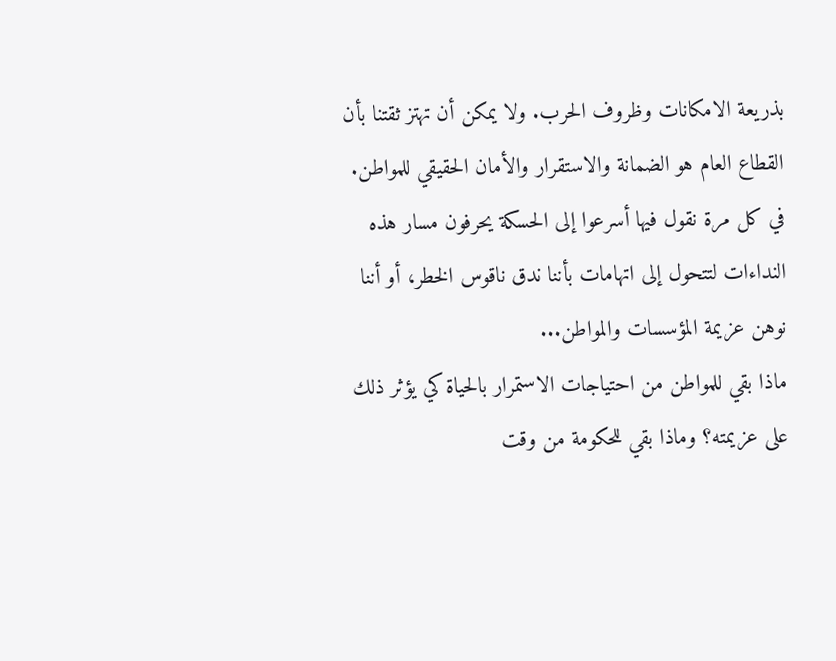بذريعة الامكانات وظروف الحرب. ولا يمكن أن تهتز ثقتنا بأن القطاع العام هو الضمانة والاستقرار والأمان الحقيقي للمواطن.
في كل مرة نقول فيها أسرعوا إلى الحسكة يحرفون مسار هذه النداءات لتتحول إلى اتهامات بأننا ندق ناقوس الخطر، أو أننا نوهن عزيمة المؤسسات والمواطن...
ماذا بقي للمواطن من احتياجات الاستمرار بالحياة كي يؤثر ذلك على عزيمته؟ وماذا بقي للحكومة من وقت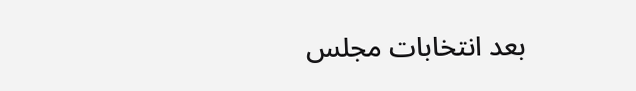بعد انتخابات مجلس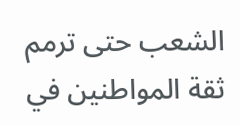الشعب حتى ترمم ثقة المواطنين في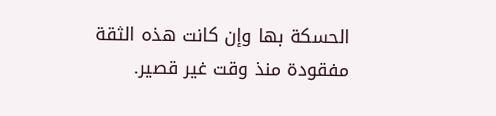الحسكة بها وإن كانت هذه الثقة مفقودة منذ وقت غير قصير.